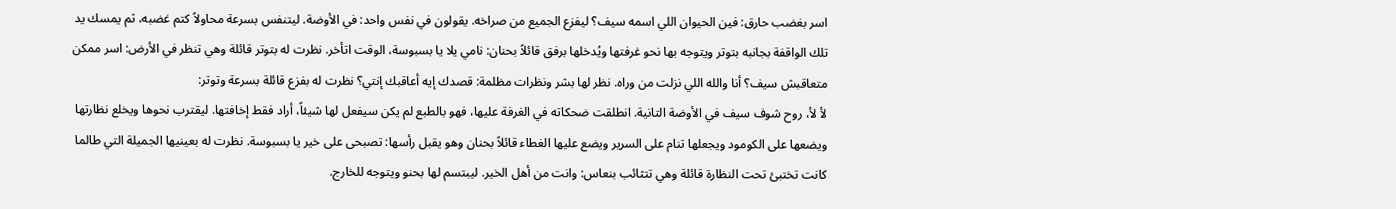اسر بغضب حارق: فين الحيوان اللي اسمه سيف؟ ليفزع الجميع من صراخه. يقولون في نفس واحد: في الأوضة. ليتنفس بسرعة محاولاً كتم غضبه، ثم يمسك يد تلك الواقفة بجانبه بتوتر ويتوجه بها نحو غرفتها ويُدخلها برفق قائلاً بحنان: نامي يلا يا بسبوسة، الوقت اتأخر. نظرت له بتوتر قائلة وهي تنظر في الأرض: اسر ممكن متعاقبش سيف؟ أنا والله اللي نزلت من وراه. نظر لها بشر ونظرات مظلمة: قصدك إيه أعاقبك إنتي؟ نظرت له بفزع قائلة بسرعة وتوتر:
لأ لأ، روح شوف سيف في الأوضة التانية. انطلقت ضحكاته في الغرفة عليها، فهو بالطبع لم يكن سيفعل لها شيئاً، أراد فقط إخافتها. ليقترب نحوها ويخلع نظارتها ويضعها على الكومود ويجعلها تنام على السرير ويضع عليها الغطاء قائلاً بحنان وهو يقبل رأسها: تصبحى على خير يا بسبوسة. نظرت له بعينيها الجميلة التي طالما كانت تختبئ تحت النظارة قائلة وهي تتثائب بنعاس: وانت من أهل الخير. ليبتسم لها بحنو ويتوجه للخارج.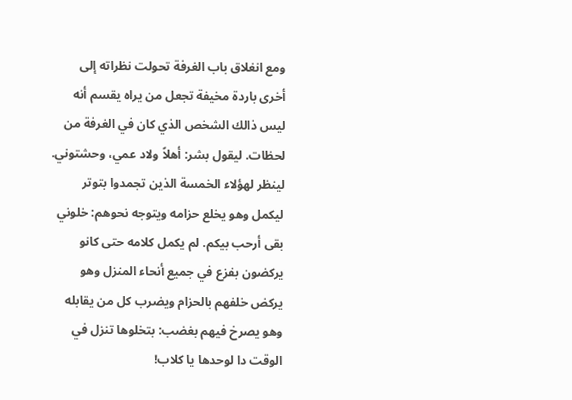ومع انغلاق باب الغرفة تحولت نظراته إلى أخرى باردة مخيفة تجعل من يراه يقسم أنه ليس ذالك الشخص الذي كان في الغرفة من لحظات. ليقول بشر: أهلاً ولاد عمي، وحشتوني. لينظر لهؤلاء الخمسة الذين تجمدوا بتوتر ليكمل وهو يخلع حزامه ويتوجه نحوهم: خلوني بقى أرحب بيكم. لم يكمل كلامه حتى كانو يركضون بفزع في جميع أنحاء المنزل وهو يركض خلفهم بالحزام ويضرب كل من يقابله وهو يصرخ فيهم بغضب: بتخلوها تنزل في الوقت دا لوحدها يا كلاب!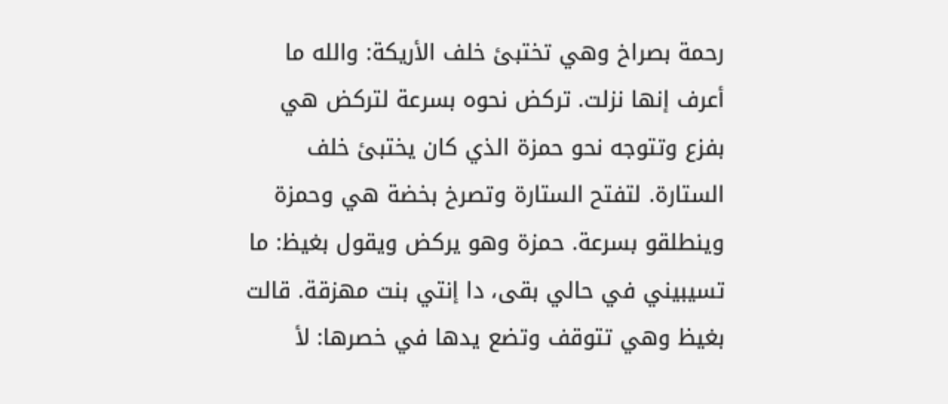رحمة بصراخ وهي تختبئ خلف الأريكة: والله ما أعرف إنها نزلت. تركض نحوه بسرعة لتركض هي بفزع وتتوجه نحو حمزة الذي كان يختبئ خلف الستارة. لتفتح الستارة وتصرخ بخضة هي وحمزة وينطلقو بسرعة. حمزة وهو يركض ويقول بغيظ: ما تسيبيني في حالي بقى، دا إنتي بنت مهزقة. قالت بغيظ وهي تتوقف وتضع يدها في خصرها: لأ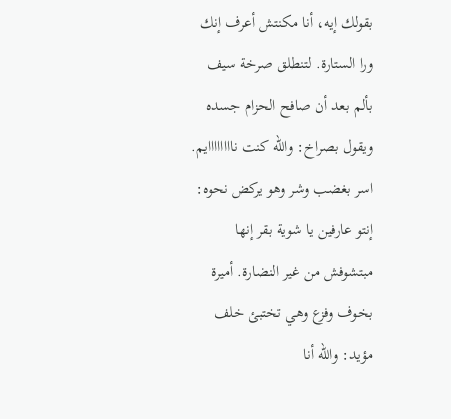بقولك إيه، أنا مكنتش أعرف إنك ورا الستارة. لتنطلق صرخة سيف بألم بعد أن صافح الحزام جسده ويقول بصراخ: والله كنت ناااااااايم.
اسر بغضب وشر وهو يركض نحوه: إنتو عارفين يا شوية بقر إنها مبتشوفش من غير النضارة. أميرة بخوف وفزع وهي تختبئ خلف مؤيد: والله أنا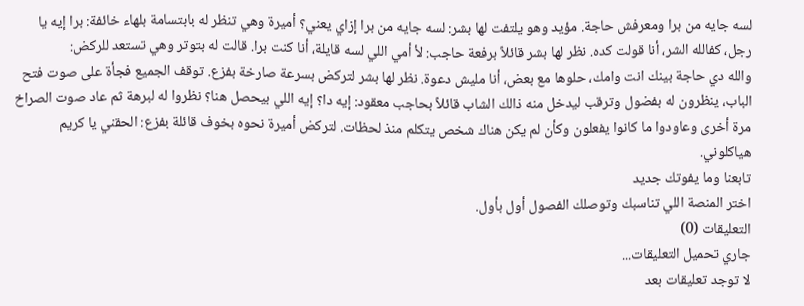لسه جايه من برا ومعرفش حاجة. مؤيد وهو يلتفت لها بشر: لسه جايه من برا إزاي يعني؟ أميرة وهي تنظر له بابتسامة بلهاء خائفة: برا إيه يا رجل، كفالله الشر، أنا قولت كده. نظر لها بشر قائلاً برفعة حاجب: لأ أمي اللي لسه قايلة، أنا كنت برا. قالت له بتوتر وهي تستعد للركض:
والله دي حاجة بينك انت وامك، حلوها مع بعض، أنا مليش دعوة. نظر لها بشر لتركض بسرعة صارخة بفزع. توقف الجميع فجأة على صوت فتح الباب، ينظرون له بفضول وترقب ليدخل منه ذالك الشاب قائلاً بحاجب معقود: إيه دا؟ إيه اللي بيحصل هنا؟ نظروا له لبرهة ثم عاد صوت الصراخ مرة أخرى وعاودوا ما كانوا يفعلون وكأن لم يكن هناك شخص يتكلم منذ لحظات. لتركض أميرة نحوه بخوف قائلة بفزع: الحقني يا كريم هياكلوني.
تابعنا وما يفوتك جديد
اختر المنصة اللي تناسبك وتوصلك الفصول أول بأول.
التعليقات (0)
جاري تحميل التعليقات...
لا توجد تعليقات بعد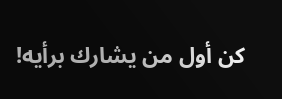كن أول من يشارك برأيه!